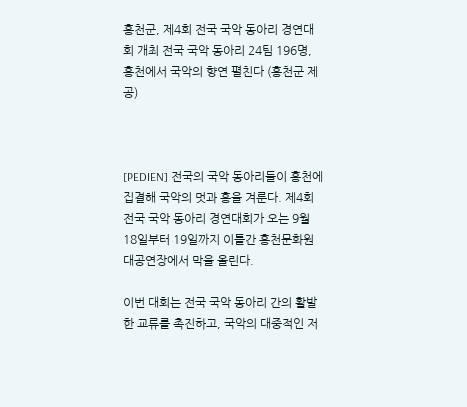홍천군, 제4회 전국 국악 동아리 경연대회 개최 전국 국악 동아리 24팀 196명, 홍천에서 국악의 향연 펼친다 (홍천군 제공)



[PEDIEN] 전국의 국악 동아리들이 홍천에 집결해 국악의 멋과 흥을 겨룬다. 제4회 전국 국악 동아리 경연대회가 오는 9월 18일부터 19일까지 이틀간 홍천문화원 대공연장에서 막을 올린다.

이번 대회는 전국 국악 동아리 간의 활발한 교류를 촉진하고, 국악의 대중적인 저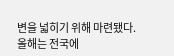변을 넓히기 위해 마련됐다. 올해는 전국에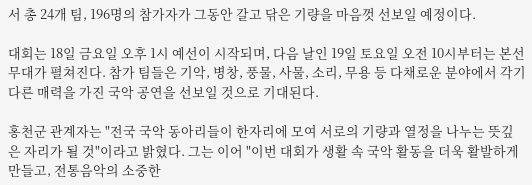서 총 24개 팀, 196명의 참가자가 그동안 갈고 닦은 기량을 마음껏 선보일 예정이다.

대회는 18일 금요일 오후 1시 예선이 시작되며, 다음 날인 19일 토요일 오전 10시부터는 본선 무대가 펼쳐진다. 참가 팀들은 기악, 병창, 풍물, 사물, 소리, 무용 등 다채로운 분야에서 각기 다른 매력을 가진 국악 공연을 선보일 것으로 기대된다.

홍천군 관계자는 "전국 국악 동아리들이 한자리에 모여 서로의 기량과 열정을 나누는 뜻깊은 자리가 될 것"이라고 밝혔다. 그는 이어 "이번 대회가 생활 속 국악 활동을 더욱 활발하게 만들고, 전통음악의 소중한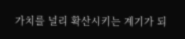가치를 널리 확산시키는 계기가 되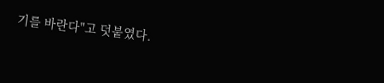기를 바란다"고 덧붙였다.